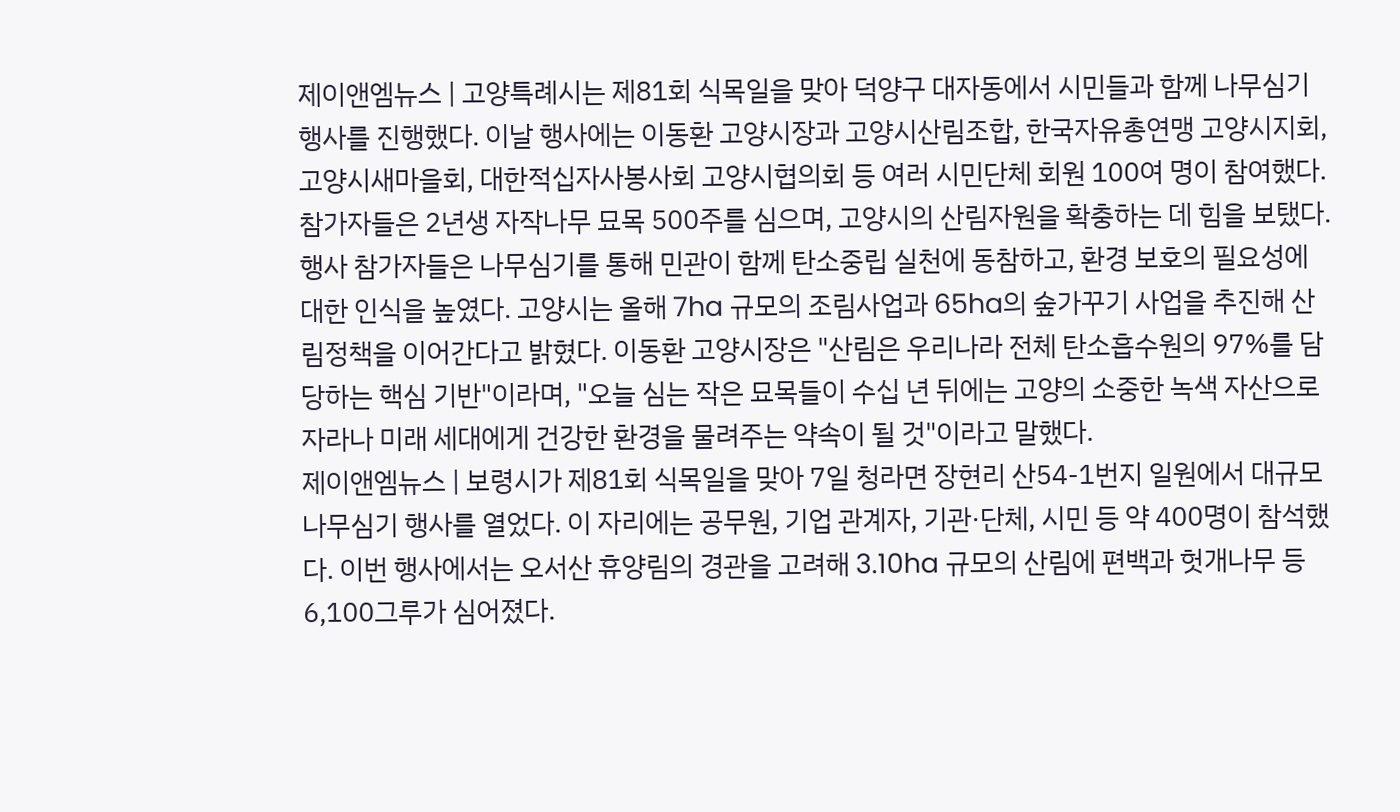제이앤엠뉴스 | 고양특례시는 제81회 식목일을 맞아 덕양구 대자동에서 시민들과 함께 나무심기 행사를 진행했다. 이날 행사에는 이동환 고양시장과 고양시산림조합, 한국자유총연맹 고양시지회, 고양시새마을회, 대한적십자사봉사회 고양시협의회 등 여러 시민단체 회원 100여 명이 참여했다. 참가자들은 2년생 자작나무 묘목 500주를 심으며, 고양시의 산림자원을 확충하는 데 힘을 보탰다. 행사 참가자들은 나무심기를 통해 민관이 함께 탄소중립 실천에 동참하고, 환경 보호의 필요성에 대한 인식을 높였다. 고양시는 올해 7ha 규모의 조림사업과 65ha의 숲가꾸기 사업을 추진해 산림정책을 이어간다고 밝혔다. 이동환 고양시장은 "산림은 우리나라 전체 탄소흡수원의 97%를 담당하는 핵심 기반"이라며, "오늘 심는 작은 묘목들이 수십 년 뒤에는 고양의 소중한 녹색 자산으로 자라나 미래 세대에게 건강한 환경을 물려주는 약속이 될 것"이라고 말했다.
제이앤엠뉴스 | 보령시가 제81회 식목일을 맞아 7일 청라면 장현리 산54-1번지 일원에서 대규모 나무심기 행사를 열었다. 이 자리에는 공무원, 기업 관계자, 기관·단체, 시민 등 약 400명이 참석했다. 이번 행사에서는 오서산 휴양림의 경관을 고려해 3.10ha 규모의 산림에 편백과 헛개나무 등 6,100그루가 심어졌다.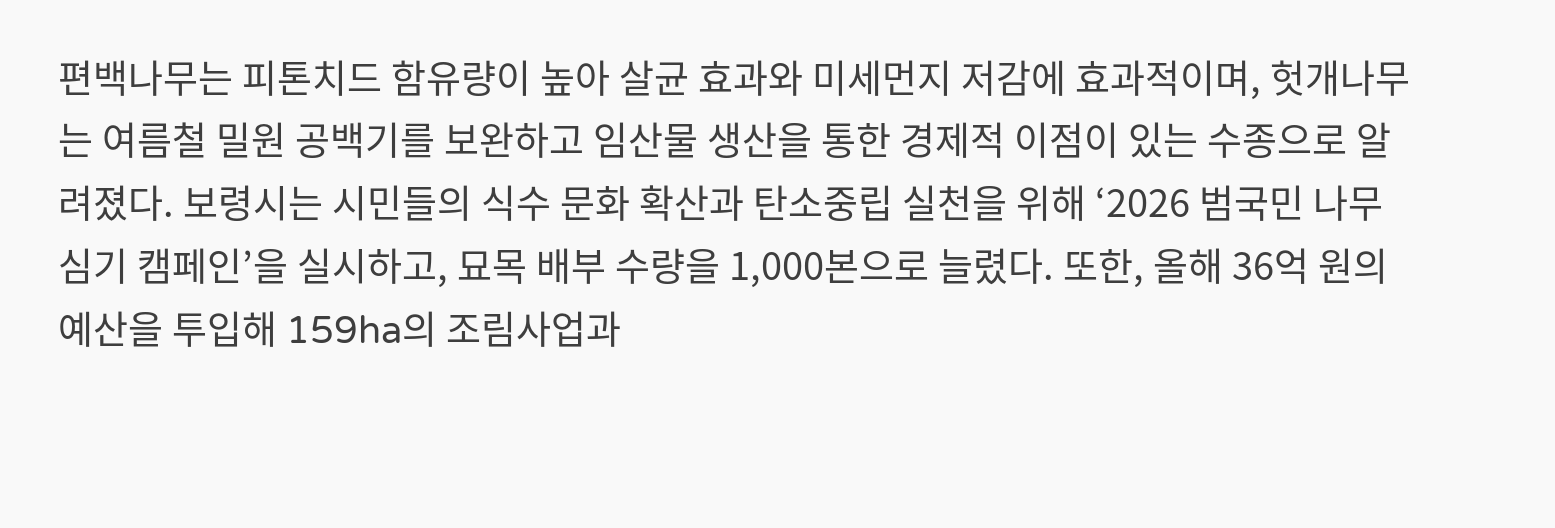편백나무는 피톤치드 함유량이 높아 살균 효과와 미세먼지 저감에 효과적이며, 헛개나무는 여름철 밀원 공백기를 보완하고 임산물 생산을 통한 경제적 이점이 있는 수종으로 알려졌다. 보령시는 시민들의 식수 문화 확산과 탄소중립 실천을 위해 ‘2026 범국민 나무심기 캠페인’을 실시하고, 묘목 배부 수량을 1,000본으로 늘렸다. 또한, 올해 36억 원의 예산을 투입해 159ha의 조림사업과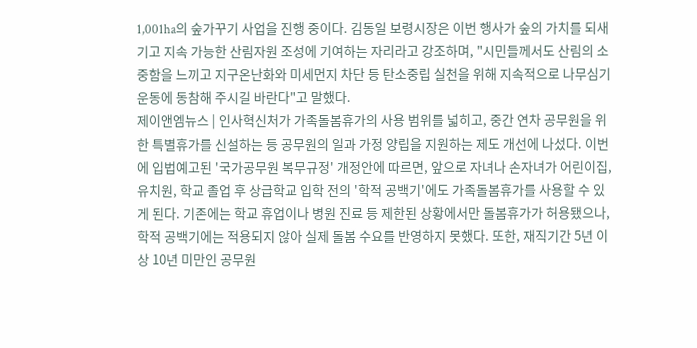1,001ha의 숲가꾸기 사업을 진행 중이다. 김동일 보령시장은 이번 행사가 숲의 가치를 되새기고 지속 가능한 산림자원 조성에 기여하는 자리라고 강조하며, "시민들께서도 산림의 소중함을 느끼고 지구온난화와 미세먼지 차단 등 탄소중립 실천을 위해 지속적으로 나무심기 운동에 동참해 주시길 바란다"고 말했다.
제이앤엠뉴스 | 인사혁신처가 가족돌봄휴가의 사용 범위를 넓히고, 중간 연차 공무원을 위한 특별휴가를 신설하는 등 공무원의 일과 가정 양립을 지원하는 제도 개선에 나섰다. 이번에 입법예고된 '국가공무원 복무규정' 개정안에 따르면, 앞으로 자녀나 손자녀가 어린이집, 유치원, 학교 졸업 후 상급학교 입학 전의 '학적 공백기'에도 가족돌봄휴가를 사용할 수 있게 된다. 기존에는 학교 휴업이나 병원 진료 등 제한된 상황에서만 돌봄휴가가 허용됐으나, 학적 공백기에는 적용되지 않아 실제 돌봄 수요를 반영하지 못했다. 또한, 재직기간 5년 이상 10년 미만인 공무원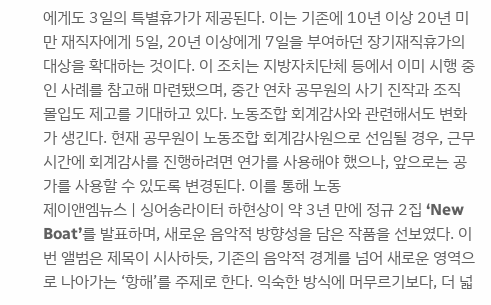에게도 3일의 특별휴가가 제공된다. 이는 기존에 10년 이상 20년 미만 재직자에게 5일, 20년 이상에게 7일을 부여하던 장기재직휴가의 대상을 확대하는 것이다. 이 조치는 지방자치단체 등에서 이미 시행 중인 사례를 참고해 마련됐으며, 중간 연차 공무원의 사기 진작과 조직 몰입도 제고를 기대하고 있다. 노동조합 회계감사와 관련해서도 변화가 생긴다. 현재 공무원이 노동조합 회계감사원으로 선임될 경우, 근무시간에 회계감사를 진행하려면 연가를 사용해야 했으나, 앞으로는 공가를 사용할 수 있도록 변경된다. 이를 통해 노동
제이앤엠뉴스 | 싱어송라이터 하현상이 약 3년 만에 정규 2집 ‘New Boat’를 발표하며, 새로운 음악적 방향성을 담은 작품을 선보였다. 이번 앨범은 제목이 시사하듯, 기존의 음악적 경계를 넘어 새로운 영역으로 나아가는 ‘항해’를 주제로 한다. 익숙한 방식에 머무르기보다, 더 넓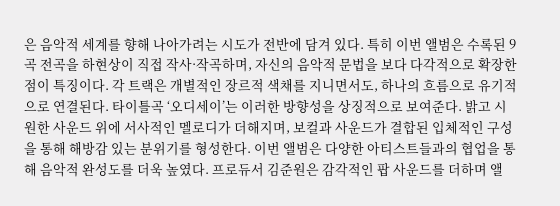은 음악적 세계를 향해 나아가려는 시도가 전반에 담겨 있다. 특히 이번 앨범은 수록된 9곡 전곡을 하현상이 직접 작사·작곡하며, 자신의 음악적 문법을 보다 다각적으로 확장한 점이 특징이다. 각 트랙은 개별적인 장르적 색채를 지니면서도, 하나의 흐름으로 유기적으로 연결된다. 타이틀곡 ‘오디세이’는 이러한 방향성을 상징적으로 보여준다. 밝고 시원한 사운드 위에 서사적인 멜로디가 더해지며, 보컬과 사운드가 결합된 입체적인 구성을 통해 해방감 있는 분위기를 형성한다. 이번 앨범은 다양한 아티스트들과의 협업을 통해 음악적 완성도를 더욱 높였다. 프로듀서 김준원은 감각적인 팝 사운드를 더하며 앨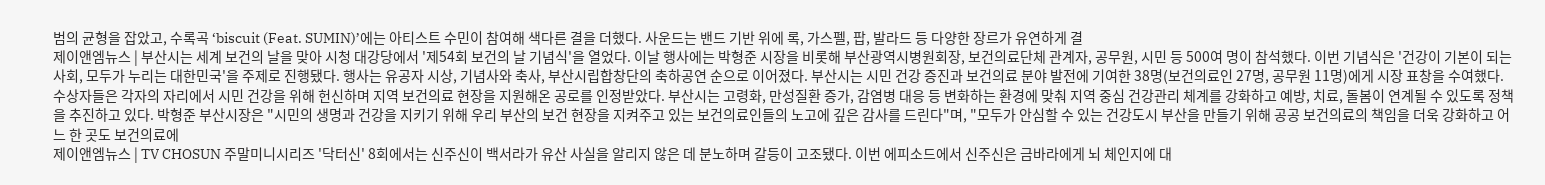범의 균형을 잡았고, 수록곡 ‘biscuit (Feat. SUMIN)’에는 아티스트 수민이 참여해 색다른 결을 더했다. 사운드는 밴드 기반 위에 록, 가스펠, 팝, 발라드 등 다양한 장르가 유연하게 결
제이앤엠뉴스 | 부산시는 세계 보건의 날을 맞아 시청 대강당에서 '제54회 보건의 날 기념식'을 열었다. 이날 행사에는 박형준 시장을 비롯해 부산광역시병원회장, 보건의료단체 관계자, 공무원, 시민 등 500여 명이 참석했다. 이번 기념식은 '건강이 기본이 되는 사회, 모두가 누리는 대한민국'을 주제로 진행됐다. 행사는 유공자 시상, 기념사와 축사, 부산시립합창단의 축하공연 순으로 이어졌다. 부산시는 시민 건강 증진과 보건의료 분야 발전에 기여한 38명(보건의료인 27명, 공무원 11명)에게 시장 표창을 수여했다. 수상자들은 각자의 자리에서 시민 건강을 위해 헌신하며 지역 보건의료 현장을 지원해온 공로를 인정받았다. 부산시는 고령화, 만성질환 증가, 감염병 대응 등 변화하는 환경에 맞춰 지역 중심 건강관리 체계를 강화하고 예방, 치료, 돌봄이 연계될 수 있도록 정책을 추진하고 있다. 박형준 부산시장은 "시민의 생명과 건강을 지키기 위해 우리 부산의 보건 현장을 지켜주고 있는 보건의료인들의 노고에 깊은 감사를 드린다"며, "모두가 안심할 수 있는 건강도시 부산을 만들기 위해 공공 보건의료의 책임을 더욱 강화하고 어느 한 곳도 보건의료에
제이앤엠뉴스 | TV CHOSUN 주말미니시리즈 '닥터신' 8회에서는 신주신이 백서라가 유산 사실을 알리지 않은 데 분노하며 갈등이 고조됐다. 이번 에피소드에서 신주신은 금바라에게 뇌 체인지에 대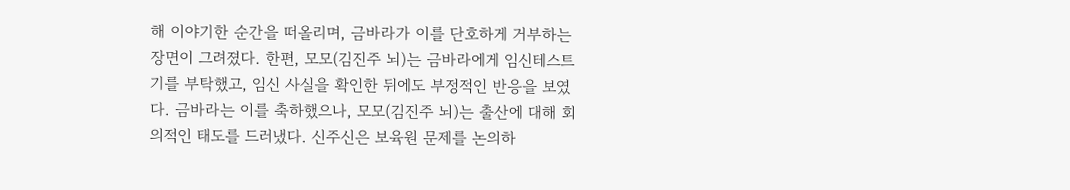해 이야기한 순간을 떠올리며, 금바라가 이를 단호하게 거부하는 장면이 그려졌다. 한편, 모모(김진주 뇌)는 금바라에게 임신테스트기를 부탁했고, 임신 사실을 확인한 뒤에도 부정적인 반응을 보였다. 금바라는 이를 축하했으나, 모모(김진주 뇌)는 출산에 대해 회의적인 태도를 드러냈다. 신주신은 보육원 문제를 논의하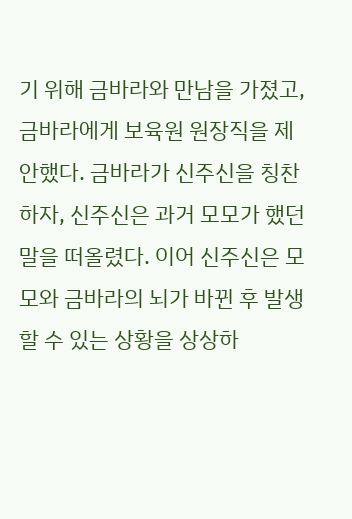기 위해 금바라와 만남을 가졌고, 금바라에게 보육원 원장직을 제안했다. 금바라가 신주신을 칭찬하자, 신주신은 과거 모모가 했던 말을 떠올렸다. 이어 신주신은 모모와 금바라의 뇌가 바뀐 후 발생할 수 있는 상황을 상상하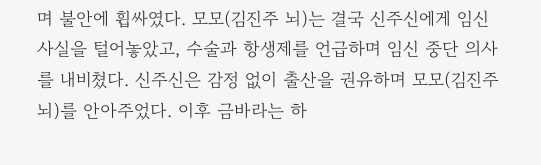며 불안에 휩싸였다. 모모(김진주 뇌)는 결국 신주신에게 임신 사실을 털어놓았고, 수술과 항생제를 언급하며 임신 중단 의사를 내비쳤다. 신주신은 감정 없이 출산을 권유하며 모모(김진주 뇌)를 안아주었다. 이후 금바라는 하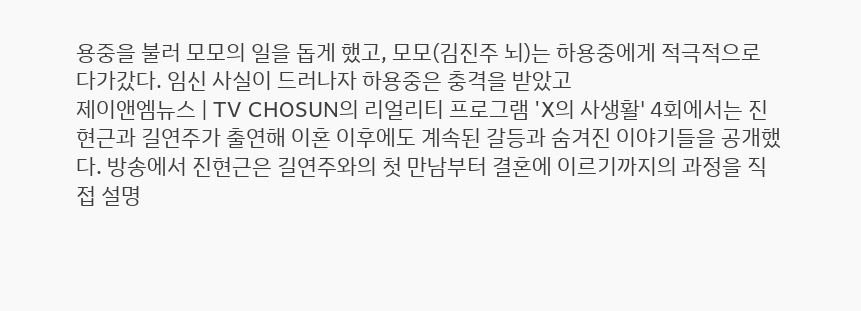용중을 불러 모모의 일을 돕게 했고, 모모(김진주 뇌)는 하용중에게 적극적으로 다가갔다. 임신 사실이 드러나자 하용중은 충격을 받았고
제이앤엠뉴스 | TV CHOSUN의 리얼리티 프로그램 'X의 사생활' 4회에서는 진현근과 길연주가 출연해 이혼 이후에도 계속된 갈등과 숨겨진 이야기들을 공개했다. 방송에서 진현근은 길연주와의 첫 만남부터 결혼에 이르기까지의 과정을 직접 설명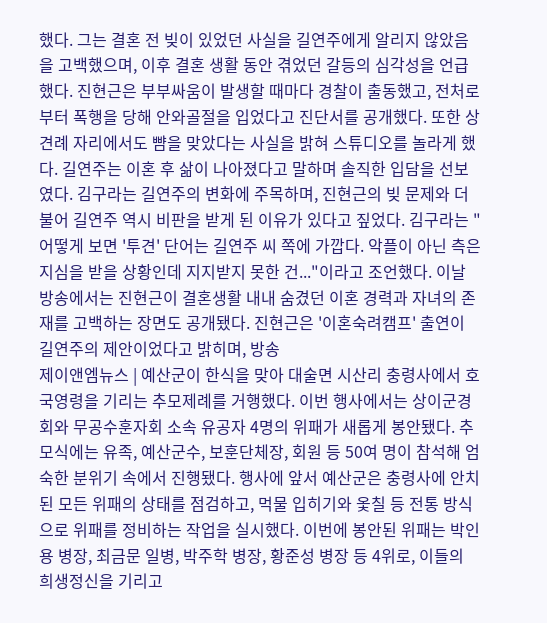했다. 그는 결혼 전 빚이 있었던 사실을 길연주에게 알리지 않았음을 고백했으며, 이후 결혼 생활 동안 겪었던 갈등의 심각성을 언급했다. 진현근은 부부싸움이 발생할 때마다 경찰이 출동했고, 전처로부터 폭행을 당해 안와골절을 입었다고 진단서를 공개했다. 또한 상견례 자리에서도 뺨을 맞았다는 사실을 밝혀 스튜디오를 놀라게 했다. 길연주는 이혼 후 삶이 나아졌다고 말하며 솔직한 입담을 선보였다. 김구라는 길연주의 변화에 주목하며, 진현근의 빚 문제와 더불어 길연주 역시 비판을 받게 된 이유가 있다고 짚었다. 김구라는 "어떻게 보면 '투견' 단어는 길연주 씨 쪽에 가깝다. 악플이 아닌 측은지심을 받을 상황인데 지지받지 못한 건..."이라고 조언했다. 이날 방송에서는 진현근이 결혼생활 내내 숨겼던 이혼 경력과 자녀의 존재를 고백하는 장면도 공개됐다. 진현근은 '이혼숙려캠프' 출연이 길연주의 제안이었다고 밝히며, 방송
제이앤엠뉴스 | 예산군이 한식을 맞아 대술면 시산리 충령사에서 호국영령을 기리는 추모제례를 거행했다. 이번 행사에서는 상이군경회와 무공수훈자회 소속 유공자 4명의 위패가 새롭게 봉안됐다. 추모식에는 유족, 예산군수, 보훈단체장, 회원 등 50여 명이 참석해 엄숙한 분위기 속에서 진행됐다. 행사에 앞서 예산군은 충령사에 안치된 모든 위패의 상태를 점검하고, 먹물 입히기와 옻칠 등 전통 방식으로 위패를 정비하는 작업을 실시했다. 이번에 봉안된 위패는 박인용 병장, 최금문 일병, 박주학 병장, 황준성 병장 등 4위로, 이들의 희생정신을 기리고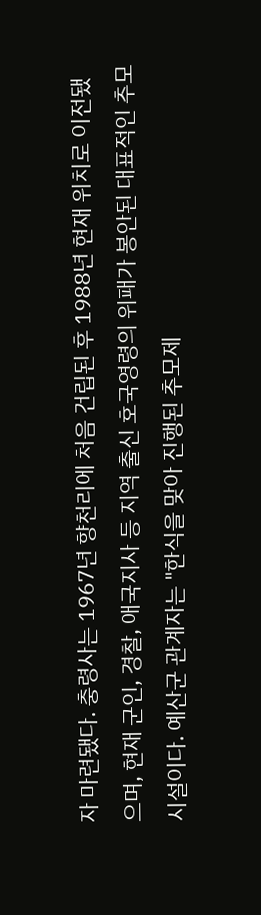자 마련됐다. 충령사는 1967년 향천리에 처음 건립된 후 1988년 현재 위치로 이전됐으며, 현재 군인, 경찰, 애국지사 등 지역 출신 호국영령의 위패가 봉안된 대표적인 추모시설이다. 예산군 관계자는 "한식을 맞아 진행된 추모제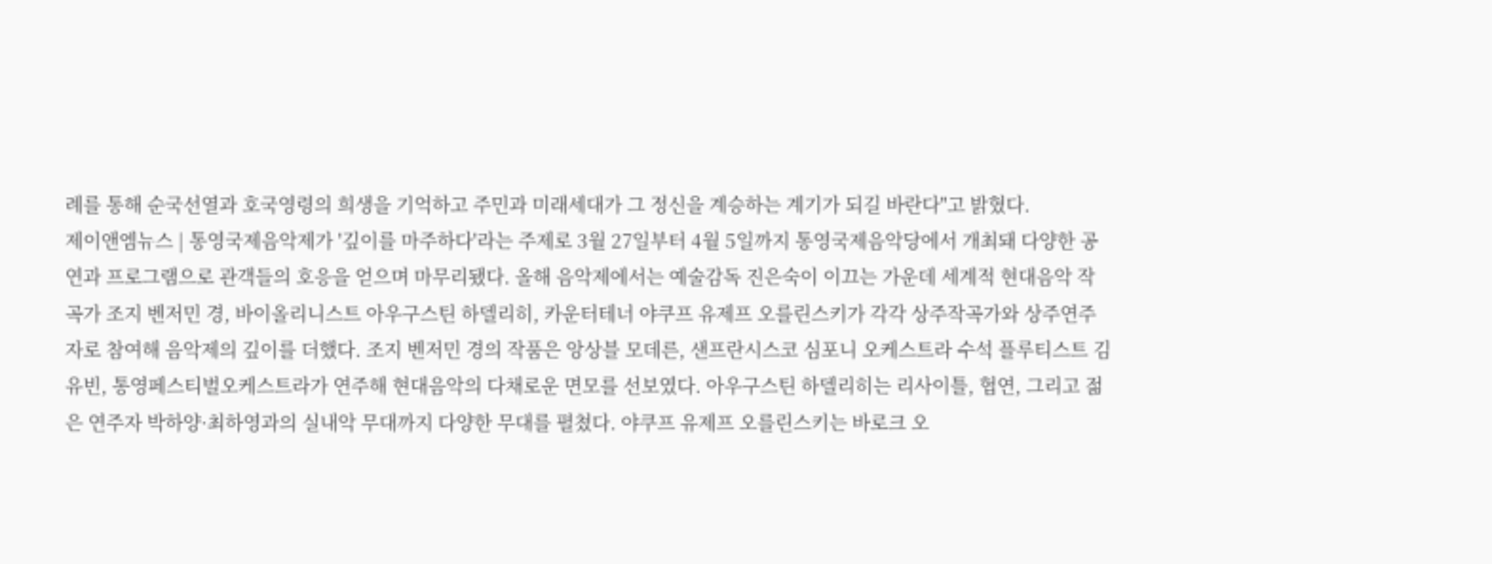례를 통해 순국선열과 호국영령의 희생을 기억하고 주민과 미래세대가 그 정신을 계승하는 계기가 되길 바란다"고 밝혔다.
제이앤엠뉴스 | 통영국제음악제가 '깊이를 마주하다'라는 주제로 3월 27일부터 4월 5일까지 통영국제음악당에서 개최돼 다양한 공연과 프로그램으로 관객들의 호응을 얻으며 마무리됐다. 올해 음악제에서는 예술감독 진은숙이 이끄는 가운데 세계적 현대음악 작곡가 조지 벤저민 경, 바이올리니스트 아우구스틴 하델리히, 카운터테너 야쿠프 유제프 오를린스키가 각각 상주작곡가와 상주연주자로 참여해 음악제의 깊이를 더했다. 조지 벤저민 경의 작품은 앙상블 모데른, 샌프란시스코 심포니 오케스트라 수석 플루티스트 김유빈, 통영페스티벌오케스트라가 연주해 현대음악의 다채로운 면모를 선보였다. 아우구스틴 하델리히는 리사이틀, 협연, 그리고 젊은 연주자 박하양·최하영과의 실내악 무대까지 다양한 무대를 펼쳤다. 야쿠프 유제프 오를린스키는 바로크 오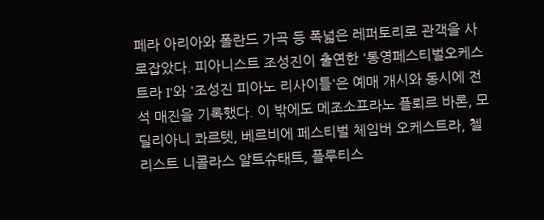페라 아리아와 폴란드 가곡 등 폭넓은 레퍼토리로 관객을 사로잡았다. 피아니스트 조성진이 출연한 '통영페스티벌오케스트라 I'와 '조성진 피아노 리사이틀'은 예매 개시와 동시에 전석 매진을 기록했다. 이 밖에도 메조소프라노 플뢰르 바론, 모딜리아니 콰르텟, 베르비에 페스티벌 체임버 오케스트라, 첼리스트 니콜라스 알트슈태트, 플루티스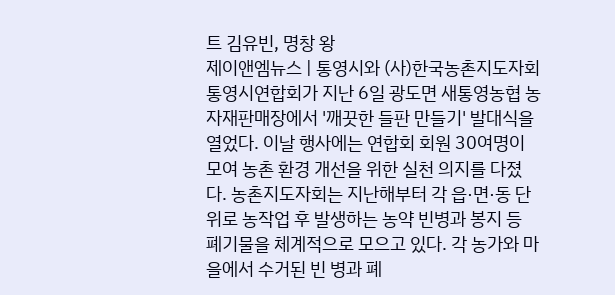트 김유빈, 명창 왕
제이앤엠뉴스 | 통영시와 (사)한국농촌지도자회 통영시연합회가 지난 6일 광도면 새통영농협 농자재판매장에서 '깨끗한 들판 만들기' 발대식을 열었다. 이날 행사에는 연합회 회원 30여명이 모여 농촌 환경 개선을 위한 실천 의지를 다졌다. 농촌지도자회는 지난해부터 각 읍·면·동 단위로 농작업 후 발생하는 농약 빈병과 봉지 등 폐기물을 체계적으로 모으고 있다. 각 농가와 마을에서 수거된 빈 병과 폐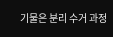기물은 분리 수거 과정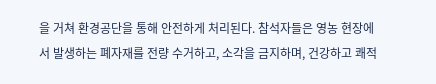을 거쳐 환경공단을 통해 안전하게 처리된다. 참석자들은 영농 현장에서 발생하는 폐자재를 전량 수거하고, 소각을 금지하며, 건강하고 쾌적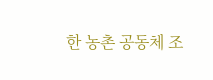한 농촌 공동체 조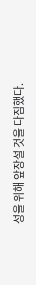성을 위해 앞장설 것을 다짐했다.